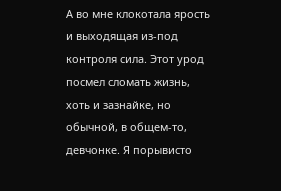А во мне клокотала ярость и выходящая из-под контроля сила. Этот урод посмел сломать жизнь, хоть и зазнайке, но обычной, в общем-то, девчонке. Я порывисто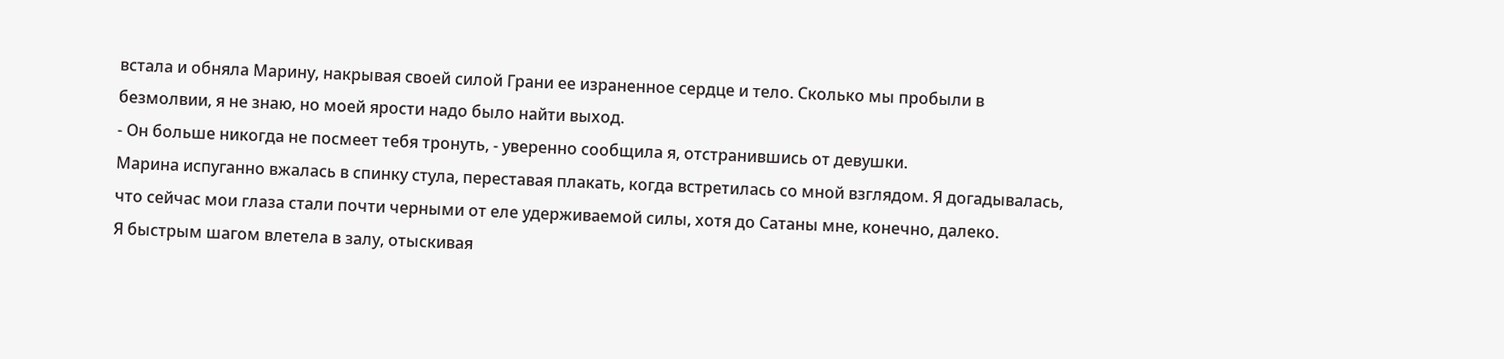встала и обняла Марину, накрывая своей силой Грани ее израненное сердце и тело. Сколько мы пробыли в безмолвии, я не знаю, но моей ярости надо было найти выход.
- Он больше никогда не посмеет тебя тронуть, - уверенно сообщила я, отстранившись от девушки.
Марина испуганно вжалась в спинку стула, переставая плакать, когда встретилась со мной взглядом. Я догадывалась, что сейчас мои глаза стали почти черными от еле удерживаемой силы, хотя до Сатаны мне, конечно, далеко.
Я быстрым шагом влетела в залу, отыскивая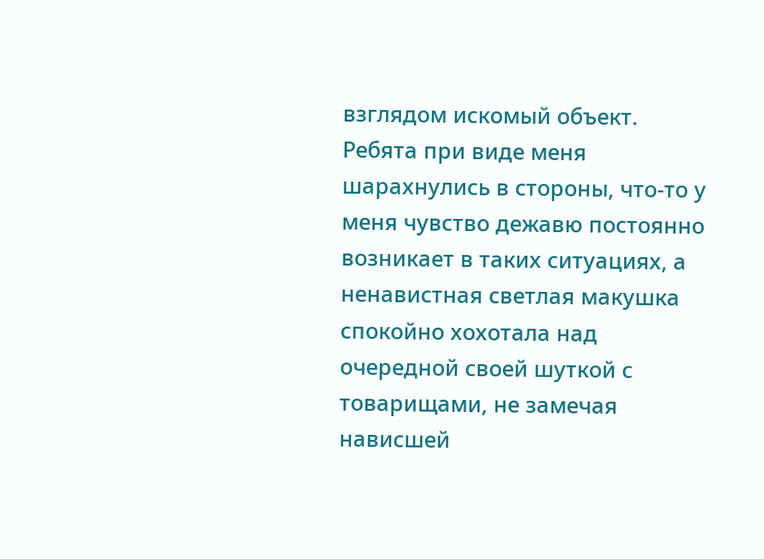взглядом искомый объект. Ребята при виде меня шарахнулись в стороны, что-то у меня чувство дежавю постоянно возникает в таких ситуациях, а ненавистная светлая макушка спокойно хохотала над очередной своей шуткой с товарищами, не замечая нависшей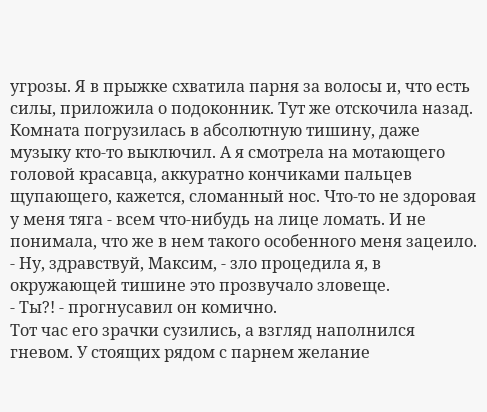угрозы. Я в прыжке схватила парня за волосы и, что есть силы, приложила о подоконник. Тут же отскочила назад.
Комната погрузилась в абсолютную тишину, даже музыку кто-то выключил. А я смотрела на мотающего головой красавца, аккуратно кончиками пальцев щупающего, кажется, сломанный нос. Что-то не здоровая у меня тяга - всем что-нибудь на лице ломать. И не понимала, что же в нем такого особенного меня зацеило.
- Ну, здравствуй, Максим, - зло процедила я, в окружающей тишине это прозвучало зловеще.
- Ты?! - прогнусавил он комично.
Тот час его зрачки сузились, а взгляд наполнился гневом. У стоящих рядом с парнем желание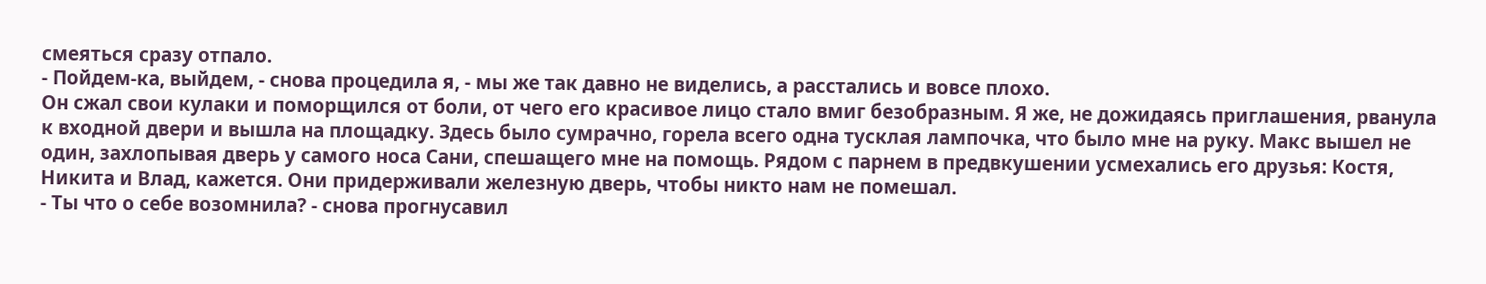смеяться сразу отпало.
- Пойдем-ка, выйдем, - снова процедила я, - мы же так давно не виделись, а расстались и вовсе плохо.
Он сжал свои кулаки и поморщился от боли, от чего его красивое лицо стало вмиг безобразным. Я же, не дожидаясь приглашения, рванула к входной двери и вышла на площадку. Здесь было сумрачно, горела всего одна тусклая лампочка, что было мне на руку. Макс вышел не один, захлопывая дверь у самого носа Сани, спешащего мне на помощь. Рядом с парнем в предвкушении усмехались его друзья: Костя, Никита и Влад, кажется. Они придерживали железную дверь, чтобы никто нам не помешал.
- Ты что о себе возомнила? - снова прогнусавил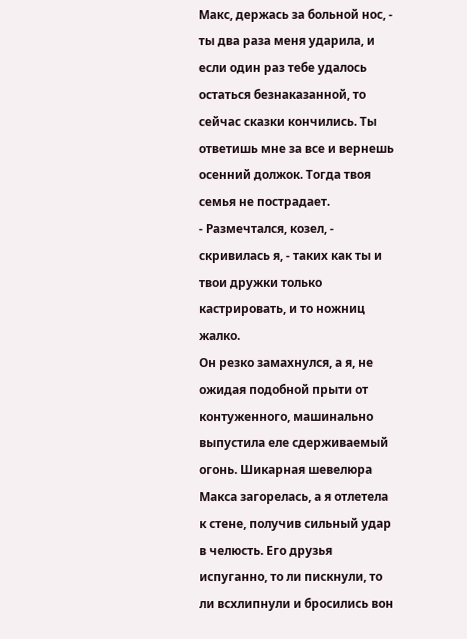Макс, держась за больной нос, - ты два раза меня ударила, и если один раз тебе удалось остаться безнаказанной, то сейчас сказки кончились. Ты ответишь мне за все и вернешь осенний должок. Тогда твоя семья не пострадает.
- Размечтался, козел, - скривилась я, - таких как ты и твои дружки только кастрировать, и то ножниц жалко.
Он резко замахнулся, а я, не ожидая подобной прыти от контуженного, машинально выпустила еле сдерживаемый огонь. Шикарная шевелюра Макса загорелась, а я отлетела к стене, получив сильный удар в челюсть. Его друзья испуганно, то ли пискнули, то ли всхлипнули и бросились вон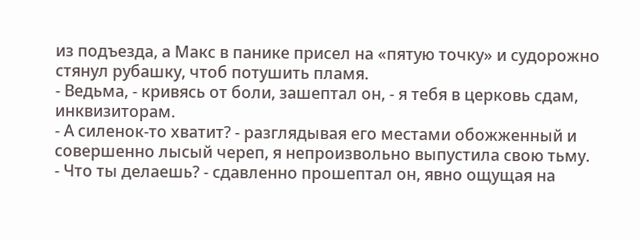из подъезда, а Макс в панике присел на «пятую точку» и судорожно стянул рубашку, чтоб потушить пламя.
- Ведьма, - кривясь от боли, зашептал он, - я тебя в церковь сдам, инквизиторам.
- А силенок-то хватит? - разглядывая его местами обожженный и совершенно лысый череп, я непроизвольно выпустила свою тьму.
- Что ты делаешь? - сдавленно прошептал он, явно ощущая на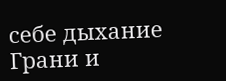себе дыхание Грани и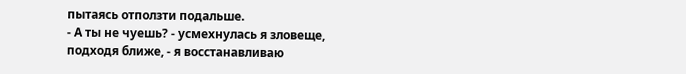пытаясь отползти подальше.
- А ты не чуешь? - усмехнулась я зловеще, подходя ближе, - я восстанавливаю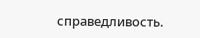справедливость.